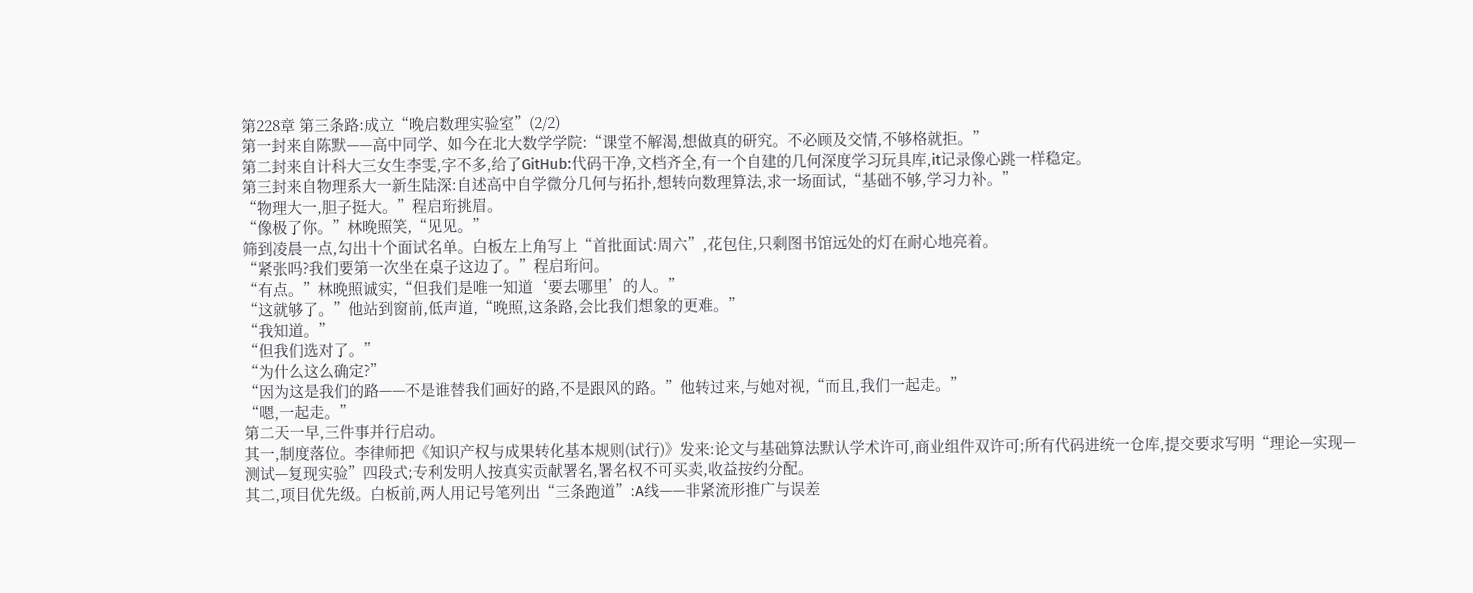第228章 第三条路:成立“晚启数理实验室”(2/2)
第一封来自陈默——高中同学、如今在北大数学学院:“课堂不解渴,想做真的研究。不必顾及交情,不够格就拒。”
第二封来自计科大三女生李雯,字不多,给了GitHub:代码干净,文档齐全,有一个自建的几何深度学习玩具库,it记录像心跳一样稳定。
第三封来自物理系大一新生陆深:自述高中自学微分几何与拓扑,想转向数理算法,求一场面试,“基础不够,学习力补。”
“物理大一,胆子挺大。”程启珩挑眉。
“像极了你。”林晚照笑,“见见。”
筛到凌晨一点,勾出十个面试名单。白板左上角写上“首批面试:周六”,花包住,只剩图书馆远处的灯在耐心地亮着。
“紧张吗?我们要第一次坐在桌子这边了。”程启珩问。
“有点。”林晚照诚实,“但我们是唯一知道‘要去哪里’的人。”
“这就够了。”他站到窗前,低声道,“晚照,这条路,会比我们想象的更难。”
“我知道。”
“但我们选对了。”
“为什么这么确定?”
“因为这是我们的路——不是谁替我们画好的路,不是跟风的路。”他转过来,与她对视,“而且,我们一起走。”
“嗯,一起走。”
第二天一早,三件事并行启动。
其一,制度落位。李律师把《知识产权与成果转化基本规则(试行)》发来:论文与基础算法默认学术许可,商业组件双许可;所有代码进统一仓库,提交要求写明“理论—实现—测试—复现实验”四段式;专利发明人按真实贡献署名,署名权不可买卖,收益按约分配。
其二,项目优先级。白板前,两人用记号笔列出“三条跑道”:A线——非紧流形推广与误差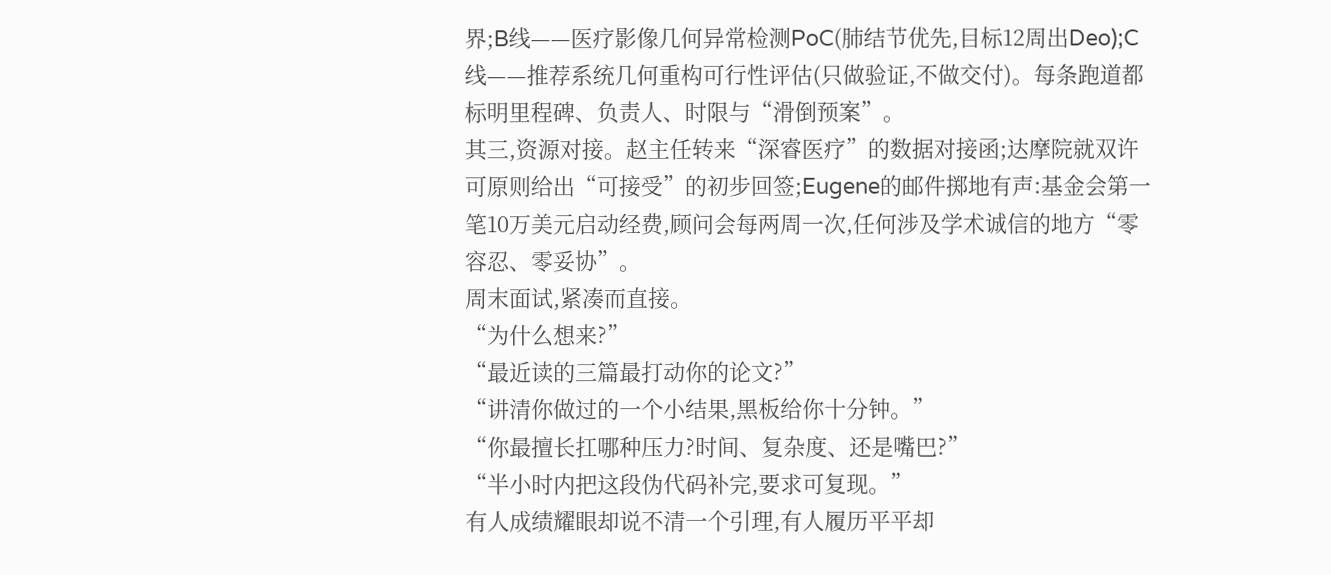界;B线——医疗影像几何异常检测PoC(肺结节优先,目标12周出Deo);C线——推荐系统几何重构可行性评估(只做验证,不做交付)。每条跑道都标明里程碑、负责人、时限与“滑倒预案”。
其三,资源对接。赵主任转来“深睿医疗”的数据对接函;达摩院就双许可原则给出“可接受”的初步回签;Eugene的邮件掷地有声:基金会第一笔10万美元启动经费,顾问会每两周一次,任何涉及学术诚信的地方“零容忍、零妥协”。
周末面试,紧凑而直接。
“为什么想来?”
“最近读的三篇最打动你的论文?”
“讲清你做过的一个小结果,黑板给你十分钟。”
“你最擅长扛哪种压力?时间、复杂度、还是嘴巴?”
“半小时内把这段伪代码补完,要求可复现。”
有人成绩耀眼却说不清一个引理,有人履历平平却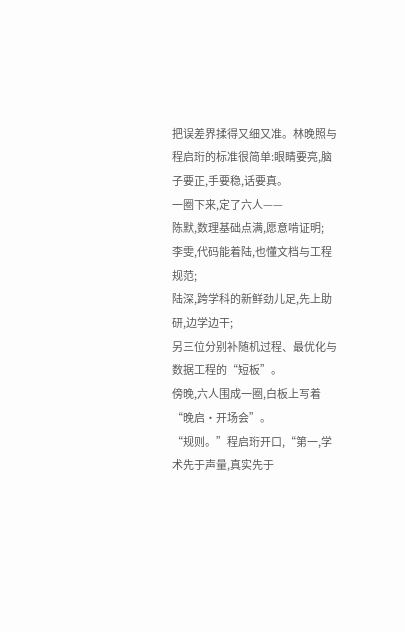把误差界揉得又细又准。林晚照与程启珩的标准很简单:眼睛要亮,脑子要正,手要稳,话要真。
一圈下来,定了六人——
陈默,数理基础点满,愿意啃证明;
李雯,代码能着陆,也懂文档与工程规范;
陆深,跨学科的新鲜劲儿足,先上助研,边学边干;
另三位分别补随机过程、最优化与数据工程的“短板”。
傍晚,六人围成一圈,白板上写着“晚启·开场会”。
“规则。”程启珩开口,“第一,学术先于声量,真实先于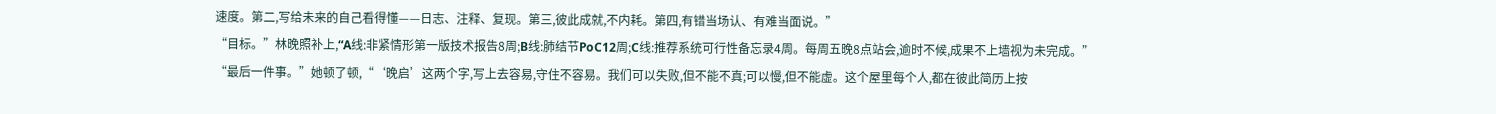速度。第二,写给未来的自己看得懂——日志、注释、复现。第三,彼此成就,不内耗。第四,有错当场认、有难当面说。”
“目标。”林晚照补上,“A线:非紧情形第一版技术报告8周;B线:肺结节PoC12周;C线:推荐系统可行性备忘录4周。每周五晚8点站会,逾时不候,成果不上墙视为未完成。”
“最后一件事。”她顿了顿,“‘晚启’这两个字,写上去容易,守住不容易。我们可以失败,但不能不真;可以慢,但不能虚。这个屋里每个人,都在彼此简历上按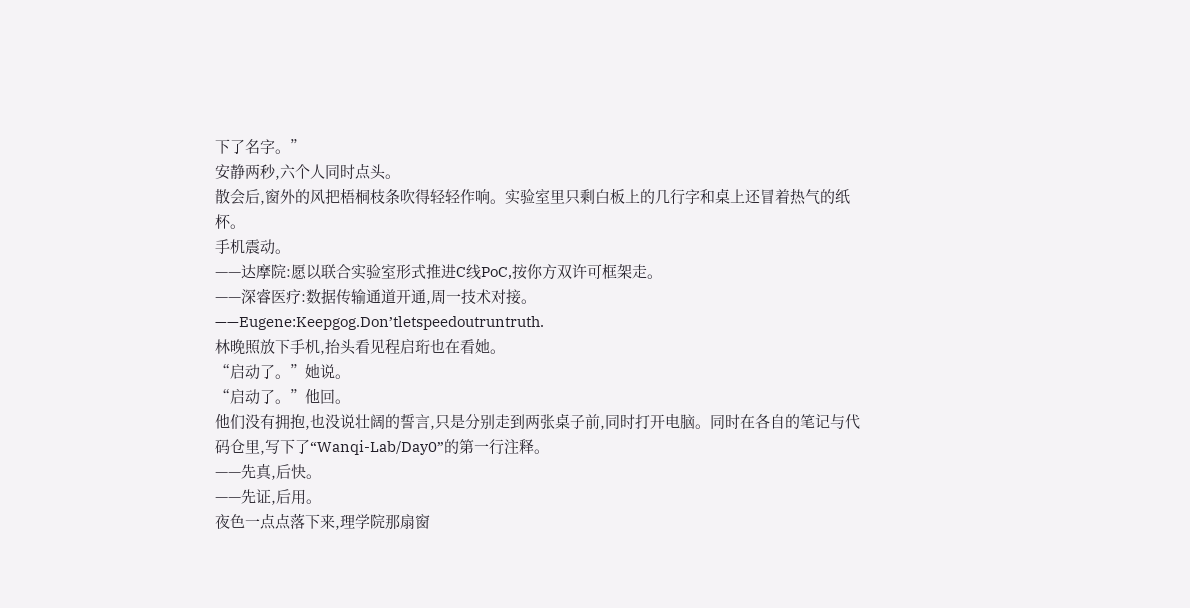下了名字。”
安静两秒,六个人同时点头。
散会后,窗外的风把梧桐枝条吹得轻轻作响。实验室里只剩白板上的几行字和桌上还冒着热气的纸杯。
手机震动。
——达摩院:愿以联合实验室形式推进C线PoC,按你方双许可框架走。
——深睿医疗:数据传输通道开通,周一技术对接。
——Eugene:Keepgog.Don’tletspeedoutruntruth.
林晚照放下手机,抬头看见程启珩也在看她。
“启动了。”她说。
“启动了。”他回。
他们没有拥抱,也没说壮阔的誓言,只是分别走到两张桌子前,同时打开电脑。同时在各自的笔记与代码仓里,写下了“Wanqi-Lab/Day0”的第一行注释。
——先真,后快。
——先证,后用。
夜色一点点落下来,理学院那扇窗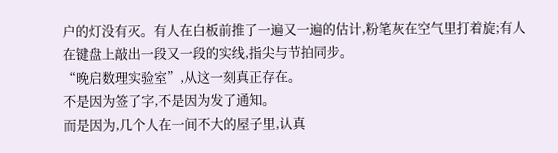户的灯没有灭。有人在白板前推了一遍又一遍的估计,粉笔灰在空气里打着旋;有人在键盘上敲出一段又一段的实线,指尖与节拍同步。
“晚启数理实验室”,从这一刻真正存在。
不是因为签了字,不是因为发了通知。
而是因为,几个人在一间不大的屋子里,认真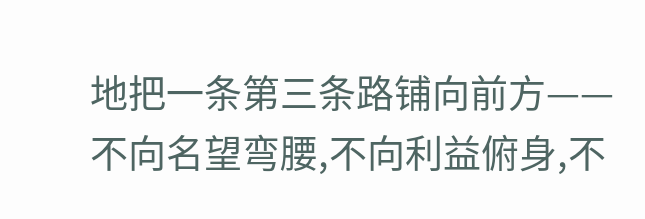地把一条第三条路铺向前方——
不向名望弯腰,不向利益俯身,不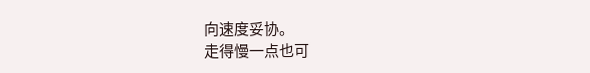向速度妥协。
走得慢一点也可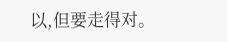以,但要走得对。